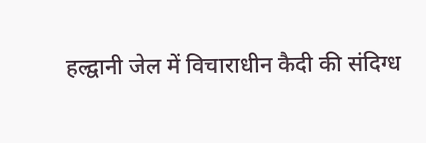हल्द्वानी जेल में विचाराधीन कैदी की संदिग्ध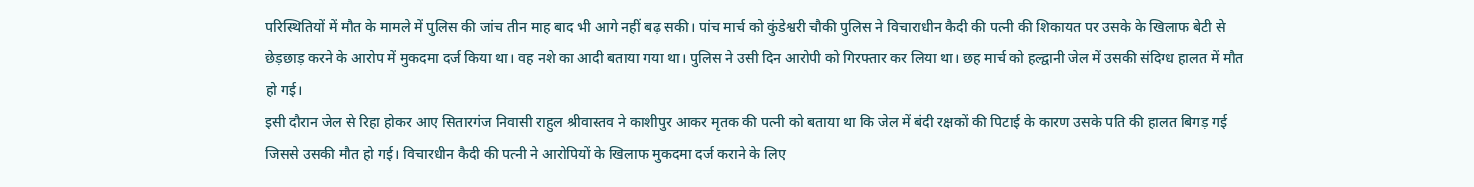परिस्थितियों में मौत के मामले में पुलिस की जांच तीन माह बाद भी आगे नहीं बढ़ सकी। पांच मार्च को कुंडेश्वरी चौकी पुलिस ने विचाराधीन कैदी की पत्नी की शिकायत पर उसके के खिलाफ बेटी से छेड़छाड़ करने के आरोप में मुकदमा दर्ज किया था। वह नशे का आदी बताया गया था। पुलिस ने उसी दिन आरोपी को गिरफ्तार कर लिया था। छह मार्च को हल्द्वानी जेल में उसकी संदिग्ध हालत में मौत हो गई।
इसी दौरान जेल से रिहा होकर आए सितारगंज निवासी राहुल श्रीवास्तव ने काशीपुर आकर मृतक की पत्नी को बताया था कि जेल में बंदी रक्षकों की पिटाई के कारण उसके पति की हालत बिगड़ गई जिससे उसकी मौत हो गई। विचारधीन कैदी की पत्नी ने आरोपियों के खिलाफ मुकदमा दर्ज कराने के लिए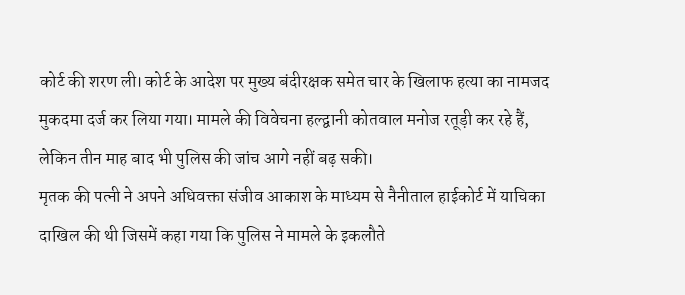कोर्ट की शरण ली। कोर्ट के आदेश पर मुख्य बंदीरक्षक समेत चार के खिलाफ हत्या का नामजद मुकदमा दर्ज कर लिया गया। मामले की विवेचना हल्द्वानी कोतवाल मनोज रतूड़ी कर रहे हैं, लेकिन तीन माह बाद भी पुलिस की जांच आगे नहीं बढ़ सकी।
मृतक की पत्नी ने अपने अधिवक्ता संजीव आकाश के माध्यम से नैनीताल हाईकोर्ट में याचिका दाखिल की थी जिसमें कहा गया कि पुलिस ने मामले के इकलौते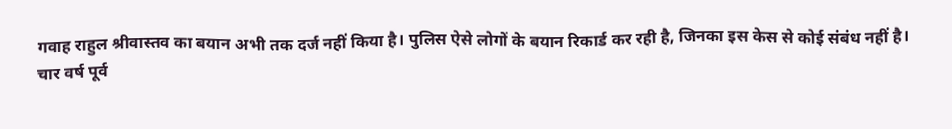गवाह राहुल श्रीवास्तव का बयान अभी तक दर्ज नहीं किया है। पुलिस ऐसे लोगों के बयान रिकार्ड कर रही है, जिनका इस केस से कोई संबंध नहीं है।
चार वर्ष पूर्व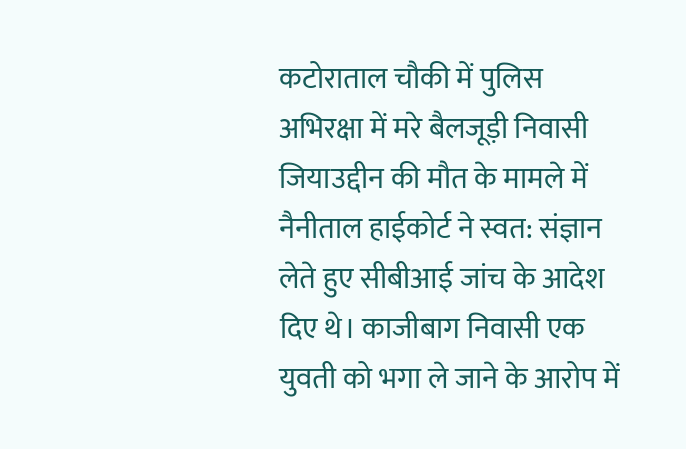कटोराताल चौकी में पुलिस अभिरक्षा में मरे बैलजूड़ी निवासी जियाउद्दीन की मौत के मामले में नैनीताल हाईकोर्ट ने स्वत: संज्ञान लेते हुए सीबीआई जांच के आदेश दिए थे। काजीबाग निवासी एक युवती को भगा ले जाने के आरोप में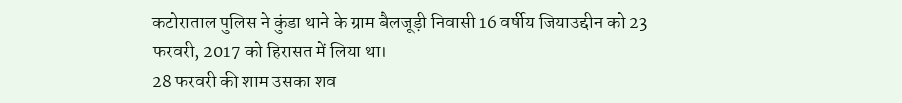कटोराताल पुलिस ने कुंडा थाने के ग्राम बैलजूड़ी निवासी 16 वर्षीय जियाउद्दीन को 23 फरवरी, 2017 को हिरासत में लिया था।
28 फरवरी की शाम उसका शव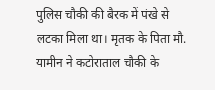पुलिस चौकी की बैरक में पंखे से लटका मिला था। मृतक के पिता मौ. यामीन ने कटोराताल चौकी के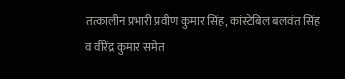तत्कालीन प्रभारी प्रवीण कुमार सिंह, कांस्टेबिल बलवंत सिंह व वीरेंद्र कुमार समेत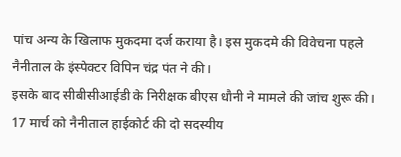पांच अन्य के खिलाफ मुकदमा दर्ज कराया है। इस मुकदमे की विवेचना पहले नैनीताल के इंस्पेक्टर विपिन चंद्र पंत ने की।
इसके बाद सीबीसीआईडी के निरीक्षक बीएस धौनी ने मामले की जांच शुरू की। 17 मार्च को नैनीताल हाईकोर्ट की दो सदस्यीय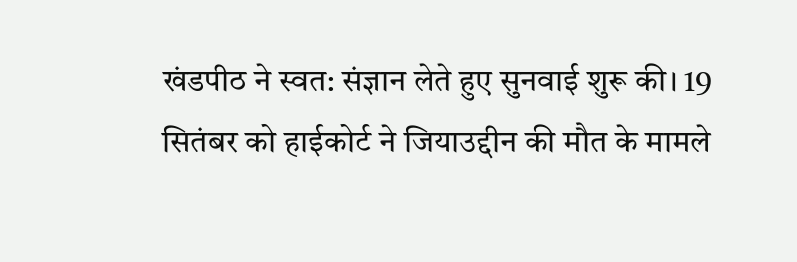खंडपीठ ने स्वत: संज्ञान लेते हुए सुनवाई शुरू की। 19 सितंबर को हाईकोर्ट ने जियाउद्दीन की मौत के मामले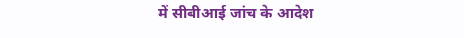में सीबीआई जांच के आदेश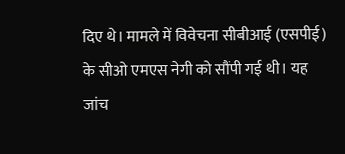दिए थे। मामले में विवेचना सीबीआई (एसपीई) के सीओ एमएस नेगी को सौंपी गई थी। यह जांच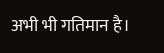अभी भी गतिमान है।